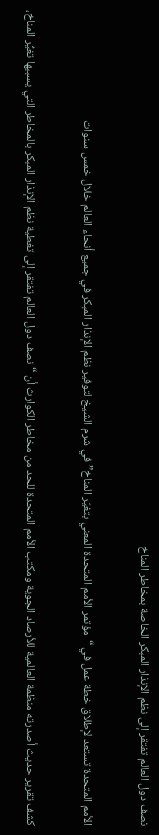نصف دول العالم تفتقر إلى نظم الإنذار المبكر الخاصة بمخاطر المناخ

الأمم المتحدة تستعد لإطلاق خطة عمل في “مؤتمر الأمم المتحدة المعني بتغيّر المناخ” في شرم الشيخ لتوفير نظم الإنذار المبكر في جميع أنحاء العالم خلال خمس سنوات

كشف تقرير حديث أصدرته منظمة العالمية للأرصاد الجوية ومكتب الأمم المتحدة للحد من مخاطر الكوارث أن “نصف دول العالم تفتقر إلى تغطية نظم الإنذار المبكر بالمخاطر التي يسببها تغيُّر المناخ،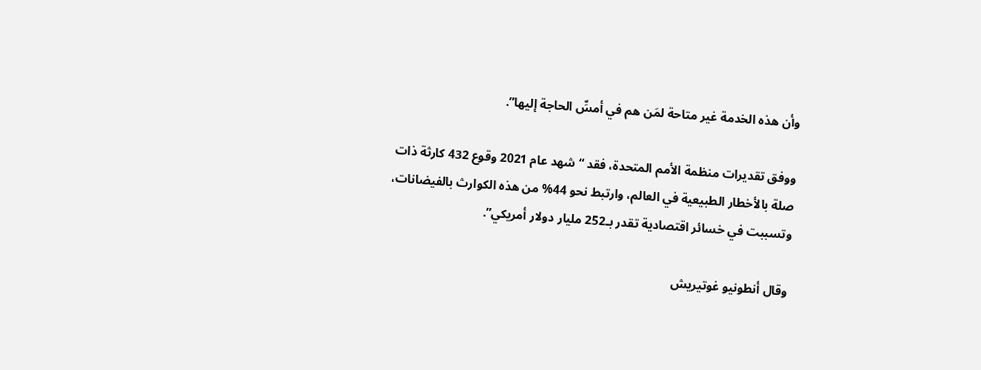وأن هذه الخدمة غير متاحة لمَن هم في أمسِّ الحاجة إليها”.

ووفق تقديرات منظمة الأمم المتحدة، فقد “شهد عام 2021 وقوع 432 كارثة ذات صلة بالأخطار الطبيعية في العالم، وارتبط نحو 44% من هذه الكوارث بالفيضانات، وتسببت في خسائر اقتصادية تقدر بـ252 مليار دولار أمريكي”.

وقال أنطونيو غوتيريش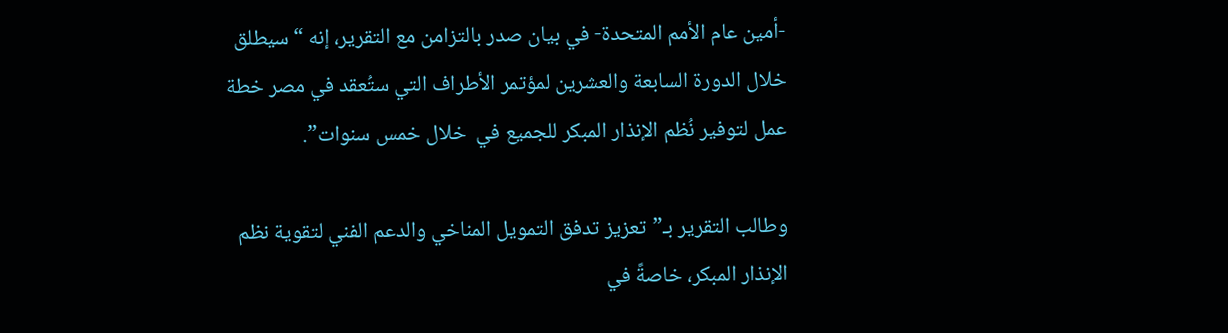-أمين عام الأمم المتحدة- في بيان صدر بالتزامن مع التقرير، إنه “سيطلق خلال الدورة السابعة والعشرين لمؤتمر الأطراف التي ستُعقد في مصر خطة عمل لتوفير نُظم الإنذار المبكر للجميع في  خلال خمس سنوات”.

وطالب التقرير بـ”تعزيز تدفق التمويل المناخي والدعم الفني لتقوية نظم الإنذار المبكر، خاصةً في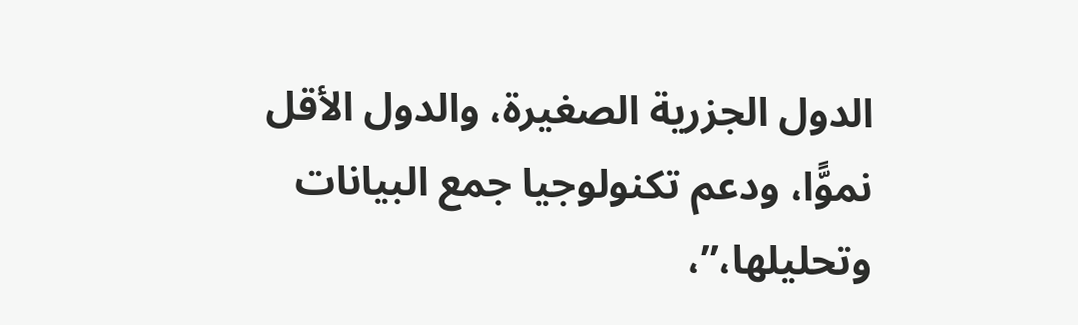الدول الجزرية الصغيرة، والدول الأقل نموًّا، ودعم تكنولوجيا جمع البيانات وتحليلها،”،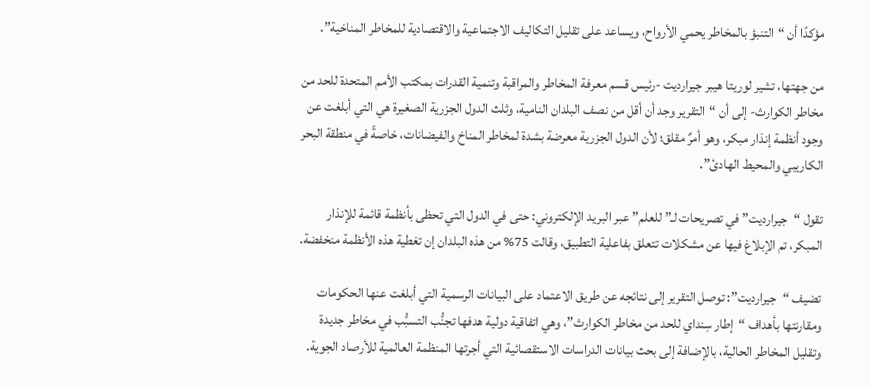مؤكدًا أن “التنبؤ بالمخاطر يحمي الأرواح، ويساعد على تقليل التكاليف الاجتماعية والاقتصادية للمخاطر المناخية”.

من جهتها، تشير لوريتا هيبر جيرارديت -رئيس قسم معرفة المخاطر والمراقبة وتنمية القدرات بمكتب الأمم المتحدة للحد من مخاطر الكوارث- إلى أن “التقرير وجد أن أقل من نصف البلدان النامية، وثلث الدول الجزرية الصغيرة هي التي أبلغت عن وجود أنظمة إنذار مبكر، وهو أمرٌ مقلق؛ لأن الدول الجزرية معرضة بشدة لمخاطر المناخ والفيضانات، خاصةً في منطقة البحر الكاريبي والمحيط الهادئ”.

تقول “جيرارديت” في تصريحات لـ”للعلم” عبر البريد الإلكتروني: حتى في الدول التي تحظى بأنظمة قائمة للإنذار المبكر، تم الإبلاغ فيها عن مشكلات تتعلق بفاعلية التطبيق، وقالت 75% من هذه البلدان إن تغطية هذه الأنظمة منخفضة.

تضيف “جيرارديت”: توصل التقرير إلى نتائجه عن طريق الاعتماد على البيانات الرسمية التي أبلغت عنها الحكومات ومقارنتها بأهداف “إطار سِنداي للحد من مخاطر الكوارث”، وهي اتفاقية دولية هدفها تجنُّب التسبُّب في مخاطر جديدة وتقليل المخاطر الحالية، بالإضافة إلى بحث بيانات الدراسات الاستقصائية التي أجرتها المنظمة العالمية للأرصاد الجوية.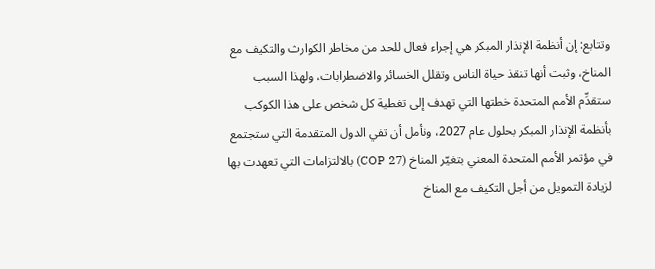وتتابع: إن أنظمة الإنذار المبكر هي إجراء فعال للحد من مخاطر الكوارث والتكيف مع المناخ، وثبت أنها تنقذ حياة الناس وتقلل الخسائر والاضطرابات، ولهذا السبب ستقدِّم الأمم المتحدة خطتها التي تهدف إلى تغطية كل شخص على هذا الكوكب بأنظمة الإنذار المبكر بحلول عام 2027، ونأمل أن تفي الدول المتقدمة التي ستجتمع في مؤتمر الأمم المتحدة المعني بتغيّر المناخ (COP 27) بالالتزامات التي تعهدت بها لزيادة التمويل من أجل التكيف مع المناخ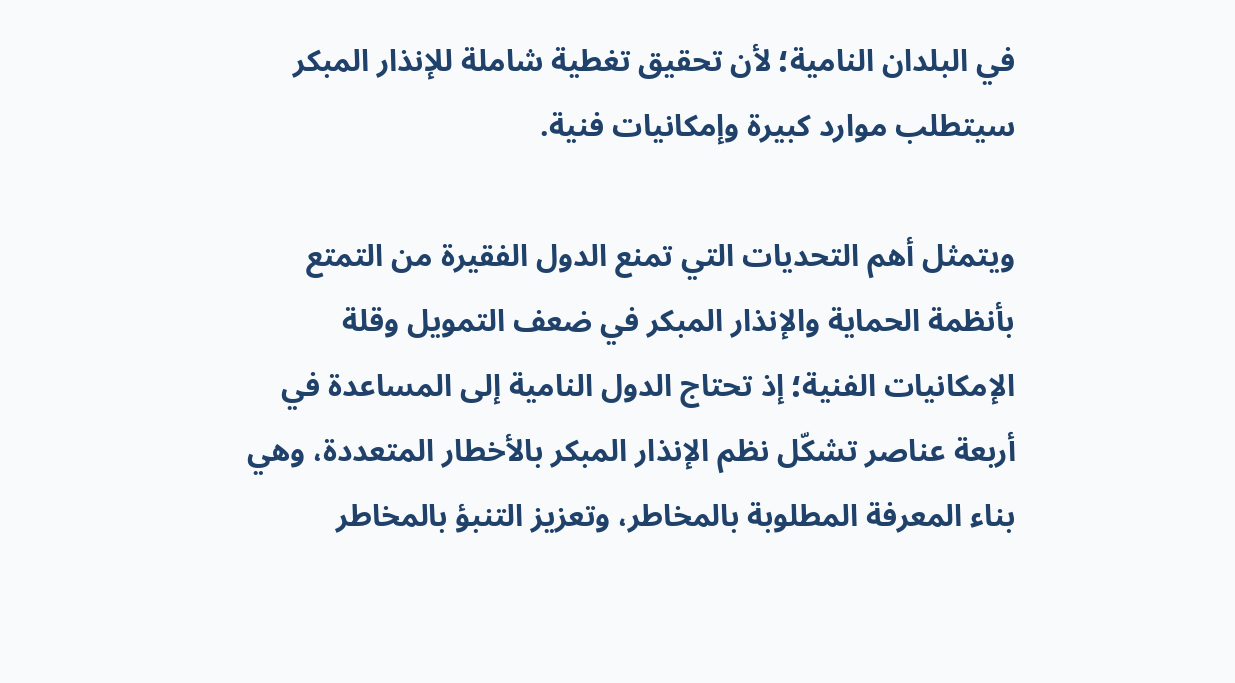في البلدان النامية؛ لأن تحقيق تغطية شاملة للإنذار المبكر سيتطلب موارد كبيرة وإمكانيات فنية.

ويتمثل أهم التحديات التي تمنع الدول الفقيرة من التمتع بأنظمة الحماية والإنذار المبكر في ضعف التمويل وقلة الإمكانيات الفنية؛ إذ تحتاج الدول النامية إلى المساعدة في أربعة عناصر تشكّل نظم الإنذار المبكر بالأخطار المتعددة، وهي بناء المعرفة المطلوبة بالمخاطر، وتعزيز التنبؤ بالمخاطر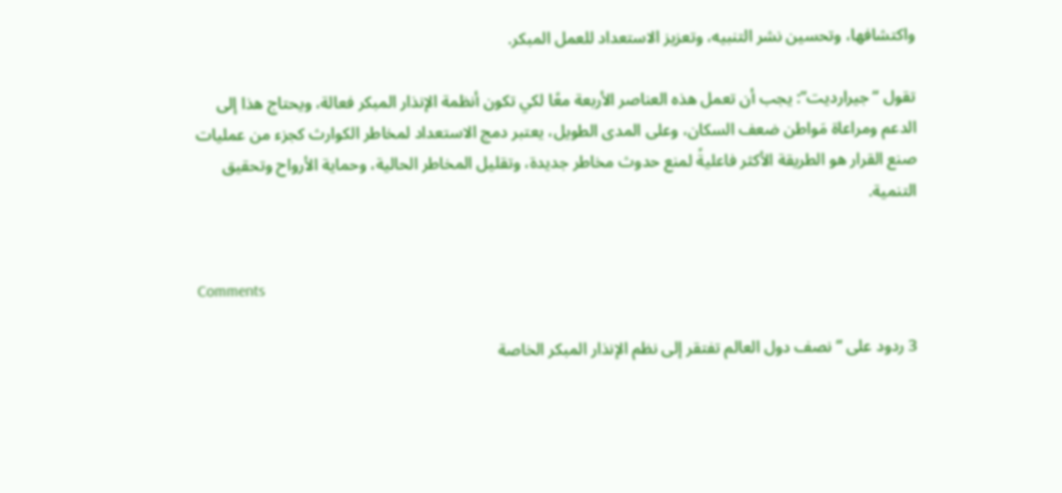واكتشافها، وتحسين نشر التنبيه، وتعزيز الاستعداد للعمل المبكر.

تقول “جيرارديت”: يجب أن تعمل هذه العناصر الأربعة معًا لكي تكون أنظمة الإنذار المبكر فعالة، ويحتاج هذا إلى الدعم ومراعاة مَواطن ضعف السكان، وعلى المدى الطويل، يعتبر دمج الاستعداد لمخاطر الكوارث كجزء من عمليات صنع القرار هو الطريقة الأكثر فاعليةً لمنع حدوث مخاطر جديدة، وتقليل المخاطر الحالية، وحماية الأرواح وتحقيق التنمية.


Comments

3 ردود على “نصف دول العالم تفتقر إلى نظم الإنذار المبكر الخاصة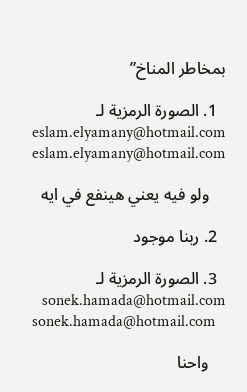بمخاطر المناخ”

  1. الصورة الرمزية لـ eslam.elyamany@hotmail.com
    eslam.elyamany@hotmail.com

    ولو فيه يعني هينفع في ايه

  2. ربنا موجود

  3. الصورة الرمزية لـ sonek.hamada@hotmail.com
    sonek.hamada@hotmail.com

    واحنا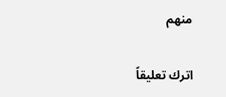منهم

اترك تعليقاً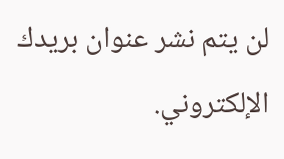لن يتم نشر عنوان بريدك الإلكتروني.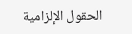الحقول الإلزامية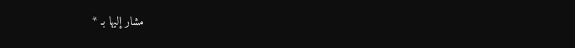مشار إليها بـ *